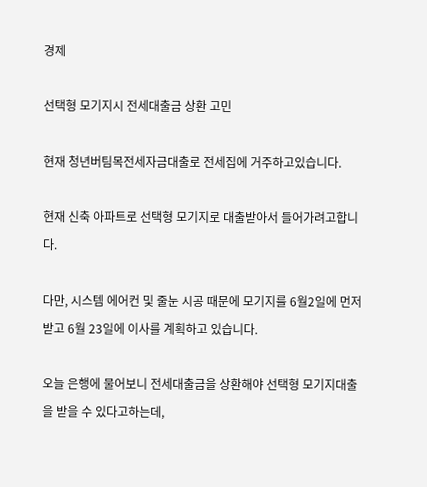경제

선택형 모기지시 전세대출금 상환 고민

현재 청년버팀목전세자금대출로 전세집에 거주하고있습니다.

현재 신축 아파트로 선택형 모기지로 대출받아서 들어가려고합니다.

다만, 시스템 에어컨 및 줄눈 시공 때문에 모기지를 6월2일에 먼저 받고 6월 23일에 이사를 계획하고 있습니다.

오늘 은행에 물어보니 전세대출금을 상환해야 선택형 모기지대출을 받을 수 있다고하는데,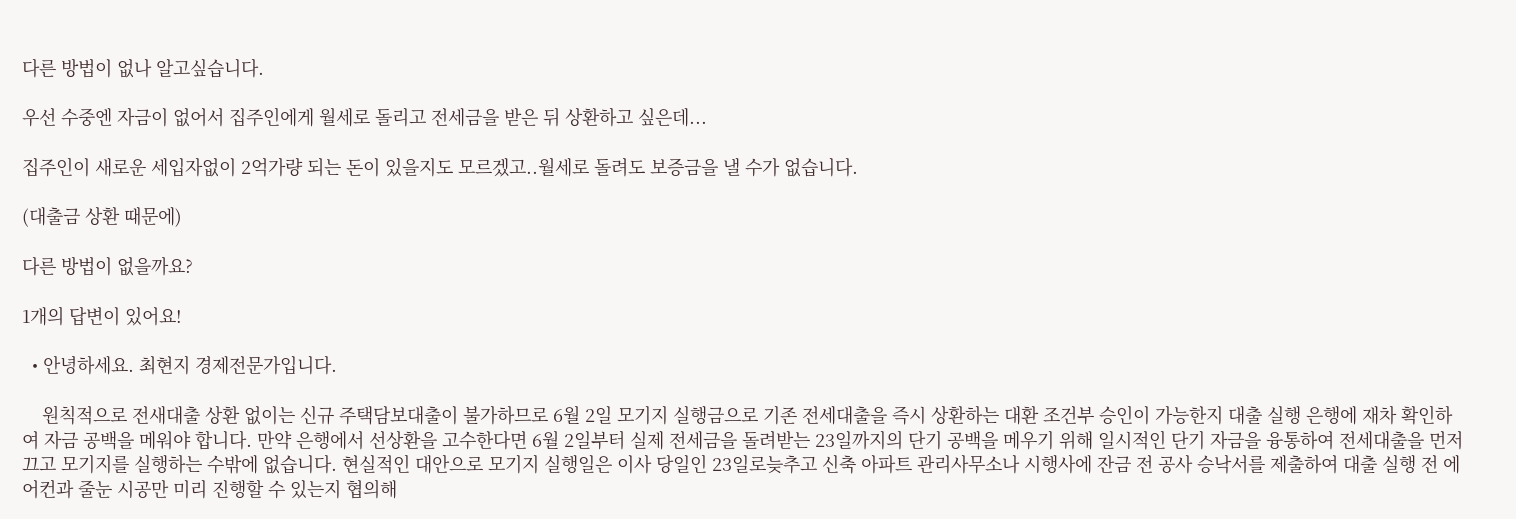다른 방법이 없나 알고싶습니다.

우선 수중엔 자금이 없어서 집주인에게 월세로 돌리고 전세금을 받은 뒤 상환하고 싶은데...

집주인이 새로운 세입자없이 2억가량 되는 돈이 있을지도 모르겠고..월세로 돌려도 보증금을 낼 수가 없습니다.

(대출금 상환 때문에)

다른 방법이 없을까요?

1개의 답변이 있어요!

  • 안녕하세요. 최현지 경제전문가입니다.

    원칙적으로 전새대출 상환 없이는 신규 주택담보대출이 불가하므로 6월 2일 모기지 실행금으로 기존 전세대출을 즉시 상환하는 대환 조건부 승인이 가능한지 대출 실행 은행에 재차 확인하여 자금 공백을 메워야 합니다. 만약 은행에서 선상환을 고수한다면 6월 2일부터 실제 전세금을 돌려받는 23일까지의 단기 공백을 메우기 위해 일시적인 단기 자금을 융통하여 전세대출을 먼저 끄고 모기지를 실행하는 수밖에 없습니다. 현실적인 대안으로 모기지 실행일은 이사 당일인 23일로늦추고 신축 아파트 관리사무소나 시행사에 잔금 전 공사 승낙서를 제출하여 대출 실행 전 에어컨과 줄눈 시공만 미리 진행할 수 있는지 협의해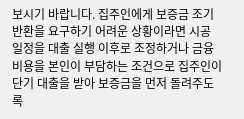보시기 바랍니다. 집주인에게 보증금 조기 반환을 요구하기 어려운 상황이라면 시공 일정을 대출 실행 이후로 조정하거나 금융 비용을 본인이 부담하는 조건으로 집주인이 단기 대출을 받아 보증금을 먼저 돌려주도록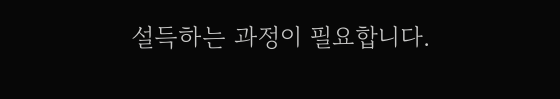설득하는 과정이 필요합니다.